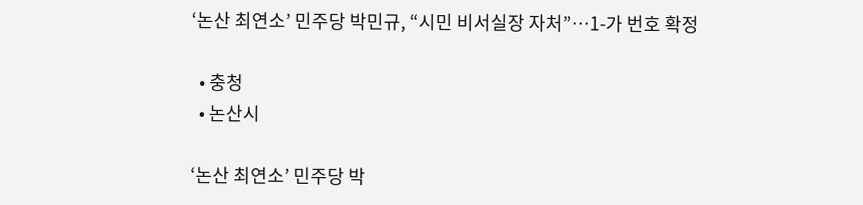‘논산 최연소’ 민주당 박민규, “시민 비서실장 자처”…1-가 번호 확정

  • 충청
  • 논산시

‘논산 최연소’ 민주당 박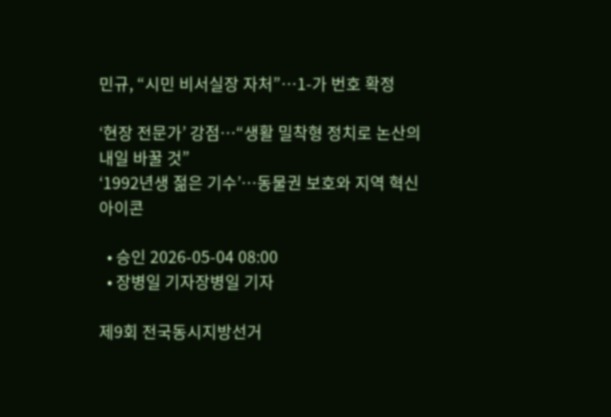민규, “시민 비서실장 자처”…1-가 번호 확정

‘현장 전문가’ 강점…“생활 밀착형 정치로 논산의 내일 바꿀 것”
‘1992년생 젊은 기수’…동물권 보호와 지역 혁신 아이콘

  • 승인 2026-05-04 08:00
  • 장병일 기자장병일 기자

제9회 전국동시지방선거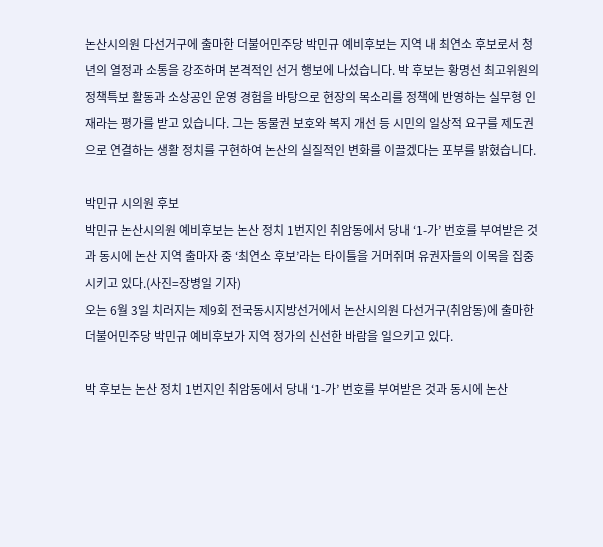논산시의원 다선거구에 출마한 더불어민주당 박민규 예비후보는 지역 내 최연소 후보로서 청년의 열정과 소통을 강조하며 본격적인 선거 행보에 나섰습니다. 박 후보는 황명선 최고위원의 정책특보 활동과 소상공인 운영 경험을 바탕으로 현장의 목소리를 정책에 반영하는 실무형 인재라는 평가를 받고 있습니다. 그는 동물권 보호와 복지 개선 등 시민의 일상적 요구를 제도권으로 연결하는 생활 정치를 구현하여 논산의 실질적인 변화를 이끌겠다는 포부를 밝혔습니다.

박민규 시의원 후보
박민규 논산시의원 예비후보는 논산 정치 1번지인 취암동에서 당내 ‘1-가’ 번호를 부여받은 것과 동시에 논산 지역 출마자 중 ‘최연소 후보’라는 타이틀을 거머쥐며 유권자들의 이목을 집중시키고 있다.(사진=장병일 기자)
오는 6월 3일 치러지는 제9회 전국동시지방선거에서 논산시의원 다선거구(취암동)에 출마한 더불어민주당 박민규 예비후보가 지역 정가의 신선한 바람을 일으키고 있다.

박 후보는 논산 정치 1번지인 취암동에서 당내 ‘1-가’ 번호를 부여받은 것과 동시에 논산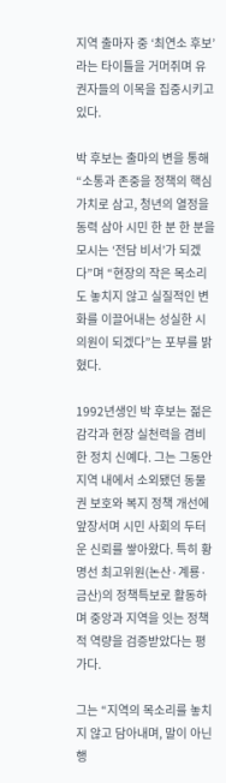지역 출마자 중 ‘최연소 후보’라는 타이틀을 거머쥐며 유권자들의 이목을 집중시키고 있다.

박 후보는 출마의 변을 통해 “소통과 존중을 정책의 핵심 가치로 삼고, 청년의 열정을 동력 삼아 시민 한 분 한 분을 모시는 ‘전담 비서’가 되겠다”며 “현장의 작은 목소리도 놓치지 않고 실질적인 변화를 이끌어내는 성실한 시의원이 되겠다”는 포부를 밝혔다.

1992년생인 박 후보는 젊은 감각과 현장 실천력을 겸비한 정치 신예다. 그는 그동안 지역 내에서 소외됐던 동물권 보호와 복지 정책 개선에 앞장서며 시민 사회의 두터운 신뢰를 쌓아왔다. 특히 황명선 최고위원(논산·계룡·금산)의 정책특보로 활동하며 중앙과 지역을 잇는 정책적 역량을 검증받았다는 평가다.

그는 “지역의 목소리를 놓치지 않고 담아내며, 말이 아닌 행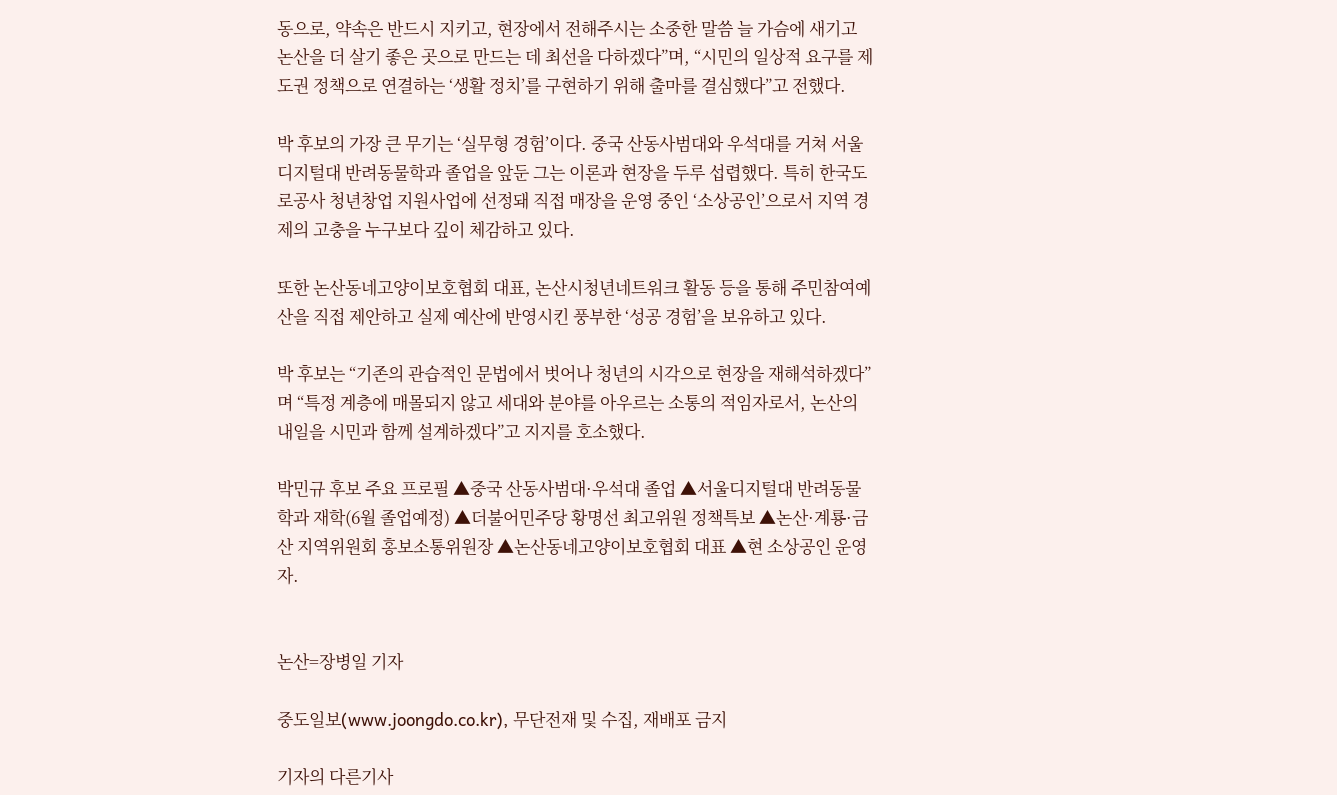동으로, 약속은 반드시 지키고, 현장에서 전해주시는 소중한 말씀 늘 가슴에 새기고 논산을 더 살기 좋은 곳으로 만드는 데 최선을 다하겠다”며, “시민의 일상적 요구를 제도권 정책으로 연결하는 ‘생활 정치’를 구현하기 위해 출마를 결심했다”고 전했다.

박 후보의 가장 큰 무기는 ‘실무형 경험’이다. 중국 산동사범대와 우석대를 거쳐 서울디지털대 반려동물학과 졸업을 앞둔 그는 이론과 현장을 두루 섭렵했다. 특히 한국도로공사 청년창업 지원사업에 선정돼 직접 매장을 운영 중인 ‘소상공인’으로서 지역 경제의 고충을 누구보다 깊이 체감하고 있다.

또한 논산동네고양이보호협회 대표, 논산시청년네트워크 활동 등을 통해 주민참여예산을 직접 제안하고 실제 예산에 반영시킨 풍부한 ‘성공 경험’을 보유하고 있다.

박 후보는 “기존의 관습적인 문법에서 벗어나 청년의 시각으로 현장을 재해석하겠다”며 “특정 계층에 매몰되지 않고 세대와 분야를 아우르는 소통의 적임자로서, 논산의 내일을 시민과 함께 설계하겠다”고 지지를 호소했다.

박민규 후보 주요 프로필 ▲중국 산동사범대·우석대 졸업 ▲서울디지털대 반려동물학과 재학(6월 졸업예정) ▲더불어민주당 황명선 최고위원 정책특보 ▲논산·계룡·금산 지역위원회 홍보소통위원장 ▲논산동네고양이보호협회 대표 ▲현 소상공인 운영자.


논산=장병일 기자

중도일보(www.joongdo.co.kr), 무단전재 및 수집, 재배포 금지

기자의 다른기사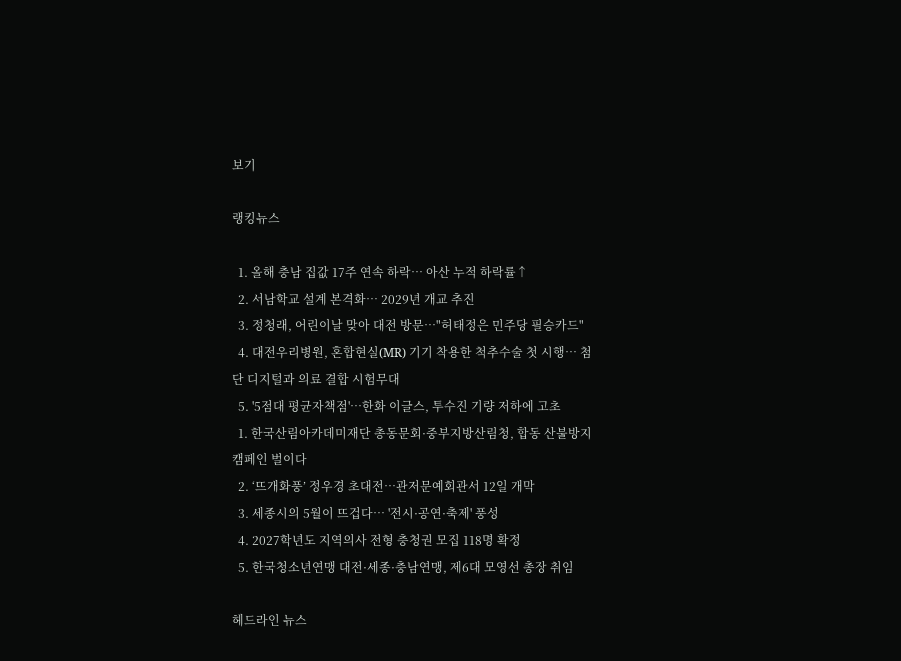보기

랭킹뉴스

  1. 올해 충남 집값 17주 연속 하락… 아산 누적 하락률↑
  2. 서남학교 설계 본격화… 2029년 개교 추진
  3. 정청래, 어린이날 맞아 대전 방문…"허태정은 민주당 필승카드"
  4. 대전우리병원, 혼합현실(MR) 기기 착용한 척추수술 첫 시행… 첨단 디지털과 의료 결합 시험무대
  5. '5점대 평균자책점'…한화 이글스, 투수진 기량 저하에 고초
  1. 한국산림아카데미재단 총동문회·중부지방산림청, 합동 산불방지 캠페인 벌이다
  2. ‘뜨개화풍’ 정우경 초대전…관저문예회관서 12일 개막
  3. 세종시의 5월이 뜨겁다… '전시·공연·축제' 풍성
  4. 2027학년도 지역의사 전형 충청권 모집 118명 확정
  5. 한국청소년연맹 대전·세종·충남연맹, 제6대 모영선 총장 취임

헤드라인 뉴스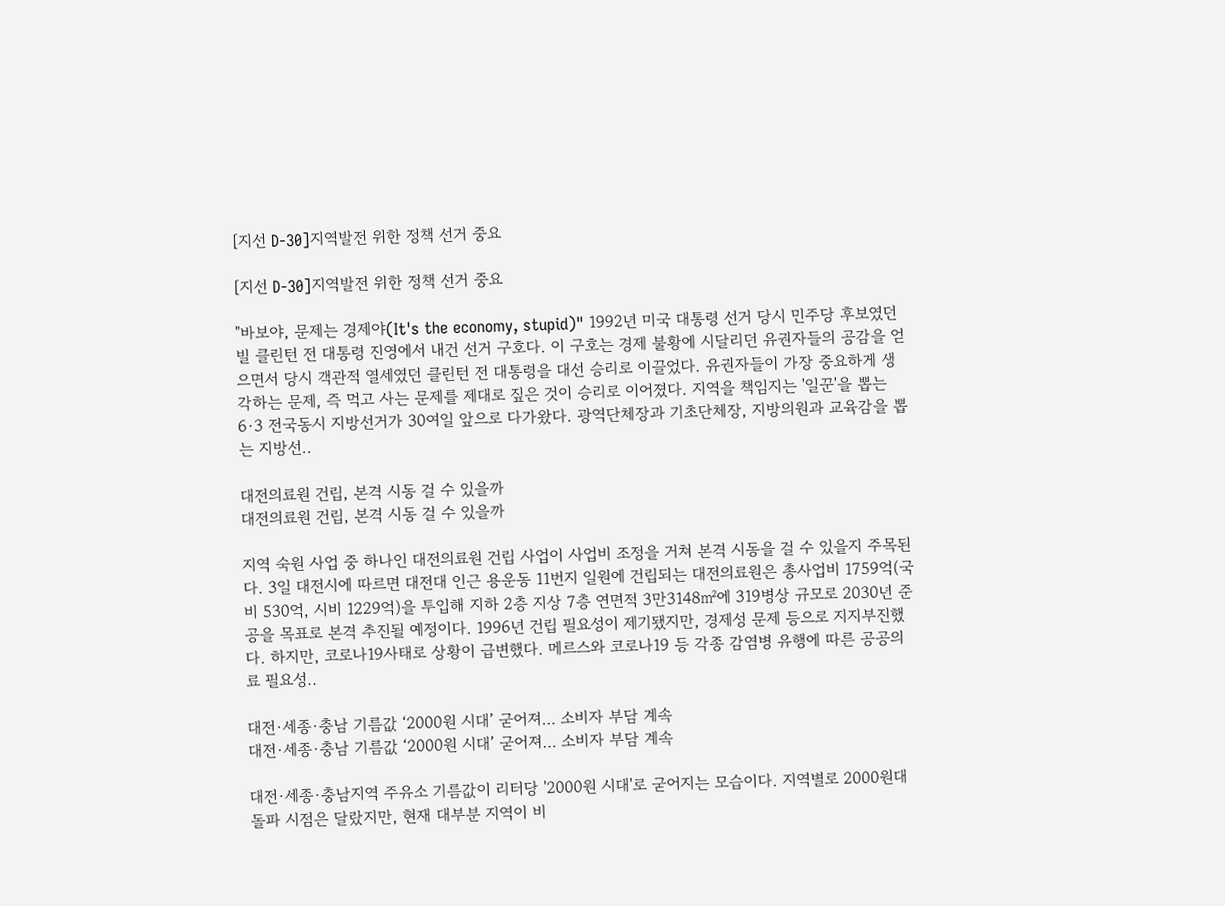[지선 D-30]지역발전 위한 정책 선거 중요

[지선 D-30]지역발전 위한 정책 선거 중요

"바보야, 문제는 경제야(It's the economy, stupid)" 1992년 미국 대통령 선거 당시 민주당 후보였던 빌 클린턴 전 대통령 진영에서 내건 선거 구호다. 이 구호는 경제 불황에 시달리던 유권자들의 공감을 얻으면서 당시 객관적 열세였던 클린턴 전 대통령을 대선 승리로 이끌었다. 유권자들이 가장 중요하게 생각하는 문제, 즉 먹고 사는 문제를 제대로 짚은 것이 승리로 이어졌다. 지역을 책임지는 '일꾼'을 뽑는 6·3 전국동시 지방선거가 30여일 앞으로 다가왔다. 광역단체장과 기초단체장, 지방의원과 교육감을 뽑는 지방선..

대전의료원 건립, 본격 시동 걸 수 있을까
대전의료원 건립, 본격 시동 걸 수 있을까

지역 숙원 사업 중 하나인 대전의료원 건립 사업이 사업비 조정을 거쳐 본격 시동을 걸 수 있을지 주목된다. 3일 대전시에 따르면 대전대 인근 용운동 11번지 일원에 건립되는 대전의료원은 총사업비 1759억(국비 530억, 시비 1229억)을 투입해 지하 2층 지상 7층 연면적 3만3148㎡에 319병상 규모로 2030년 준공을 목표로 본격 추진될 예정이다. 1996년 건립 필요성이 제기됐지만, 경제성 문제 등으로 지지부진했다. 하지만, 코로나19사태로 상황이 급변했다. 메르스와 코로나19 등 각종 감염병 유행에 따른 공공의료 필요성..

대전·세종·충남 기름값 ‘2000원 시대’ 굳어져… 소비자 부담 계속
대전·세종·충남 기름값 ‘2000원 시대’ 굳어져… 소비자 부담 계속

대전·세종·충남지역 주유소 기름값이 리터당 '2000원 시대'로 굳어지는 모습이다. 지역별로 2000원대 돌파 시점은 달랐지만, 현재 대부분 지역이 비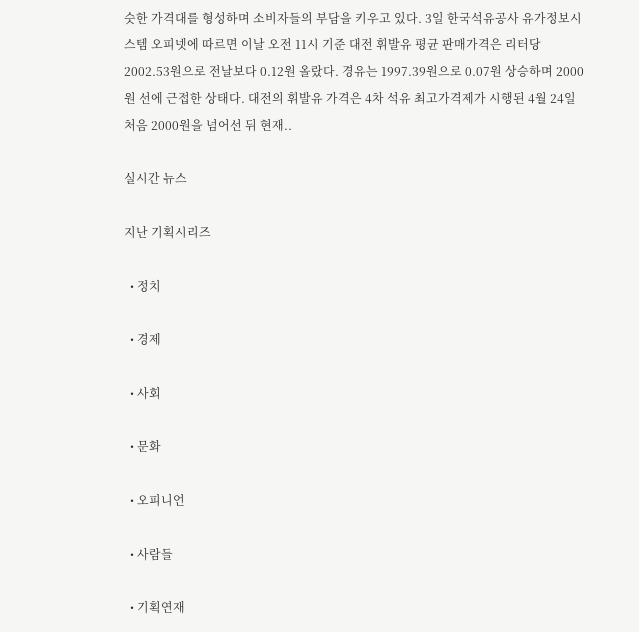슷한 가격대를 형성하며 소비자들의 부담을 키우고 있다. 3일 한국석유공사 유가정보시스템 오피넷에 따르면 이날 오전 11시 기준 대전 휘발유 평균 판매가격은 리터당 2002.53원으로 전날보다 0.12원 올랐다. 경유는 1997.39원으로 0.07원 상승하며 2000원 선에 근접한 상태다. 대전의 휘발유 가격은 4차 석유 최고가격제가 시행된 4월 24일 처음 2000원을 넘어선 뒤 현재..

실시간 뉴스

지난 기획시리즈

  • 정치

  • 경제

  • 사회

  • 문화

  • 오피니언

  • 사람들

  • 기획연재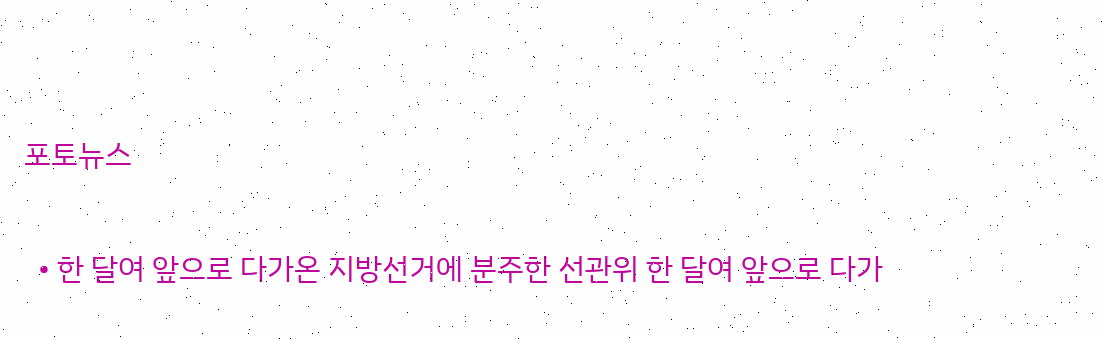포토뉴스

  • 한 달여 앞으로 다가온 지방선거에 분주한 선관위 한 달여 앞으로 다가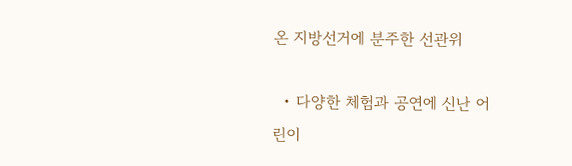온 지방선거에 분주한 선관위

  • 다양한 체험과 공연에 신난 어린이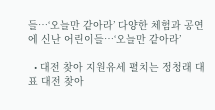들…‘오늘만 같아라’ 다양한 체험과 공연에 신난 어린이들…‘오늘만 같아라’

  • 대전 찾아 지원유세 펼치는 정청래 대표 대전 찾아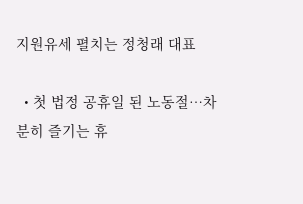지원유세 펼치는 정청래 대표

  • 첫 법정 공휴일 된 노동절…차분히 즐기는 휴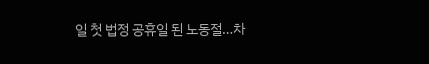일 첫 법정 공휴일 된 노동절…차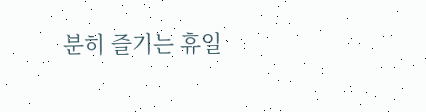분히 즐기는 휴일